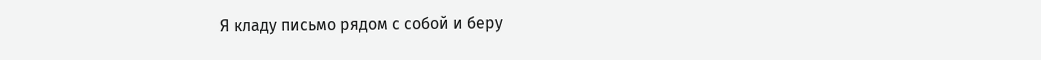Я кладу письмо рядом с собой и беру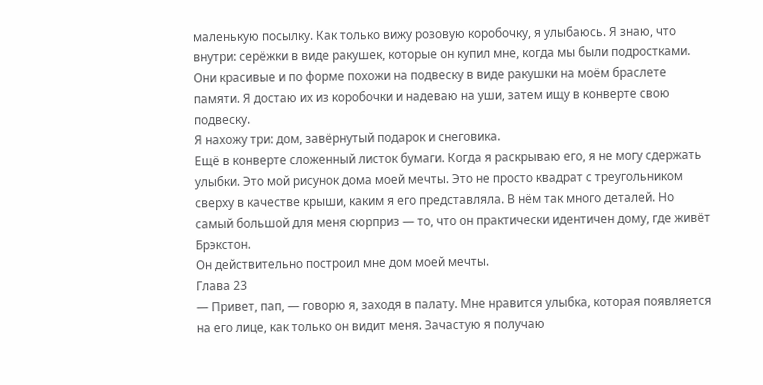маленькую посылку. Как только вижу розовую коробочку, я улыбаюсь. Я знаю, что внутри: серёжки в виде ракушек, которые он купил мне, когда мы были подростками.
Они красивые и по форме похожи на подвеску в виде ракушки на моём браслете памяти. Я достаю их из коробочки и надеваю на уши, затем ищу в конверте свою подвеску.
Я нахожу три: дом, завёрнутый подарок и снеговика.
Ещё в конверте сложенный листок бумаги. Когда я раскрываю его, я не могу сдержать улыбки. Это мой рисунок дома моей мечты. Это не просто квадрат с треугольником сверху в качестве крыши, каким я его представляла. В нём так много деталей. Но самый большой для меня сюрприз — то, что он практически идентичен дому, где живёт Брэкстон.
Он действительно построил мне дом моей мечты.
Глава 23
— Привет, пап, — говорю я, заходя в палату. Мне нравится улыбка, которая появляется на его лице, как только он видит меня. Зачастую я получаю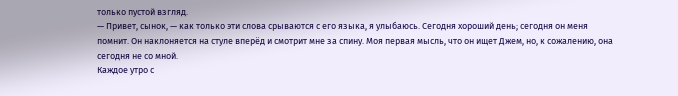только пустой взгляд.
— Привет, сынок, — как только эти слова срываются с его языка, я улыбаюсь. Сегодня хороший день; сегодня он меня помнит. Он наклоняется на стуле вперёд и смотрит мне за спину. Моя первая мысль, что он ищет Джем, но, к сожалению, она сегодня не со мной.
Каждое утро с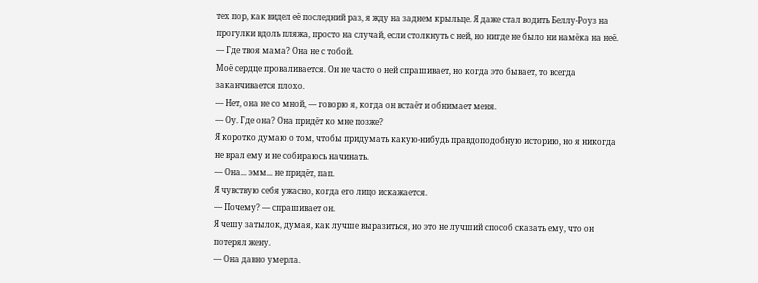тех пор, как видел её последний раз, я жду на заднем крыльце. Я даже стал водить Беллу-Роуз на прогулки вдоль пляжа, просто на случай, если столкнуть с ней, но нигде не было ни намёка на неё.
— Где твоя мама? Она не с тобой.
Моё сердце проваливается. Он не часто о ней спрашивает, но когда это бывает, то всегда заканчивается плохо.
— Нет, она не со мной, — говорю я, когда он встаёт и обнимает меня.
— Оу. Где она? Она придёт ко мне позже?
Я коротко думаю о том, чтобы придумать какую-нибудь правдоподобную историю, но я никогда не врал ему и не собираюсь начинать.
— Она... эмм... не придёт, пап.
Я чувствую себя ужасно, когда его лицо искажается.
— Почему? — спрашивает он.
Я чешу затылок, думая, как лучше выразиться, но это не лучший способ сказать ему, что он потерял жену.
— Она давно умерла.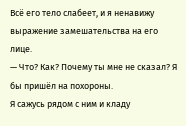Всё его тело слабеет, и я ненавижу выражение замешательства на его лице.
— Что? Как? Почему ты мне не сказал? Я бы пришёл на похороны.
Я сажусь рядом с ним и кладу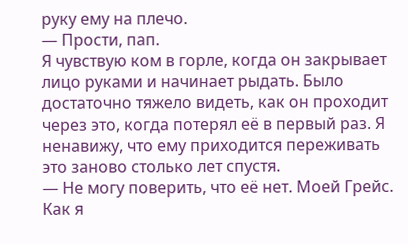руку ему на плечо.
— Прости, пап.
Я чувствую ком в горле, когда он закрывает лицо руками и начинает рыдать. Было достаточно тяжело видеть, как он проходит через это, когда потерял её в первый раз. Я ненавижу, что ему приходится переживать это заново столько лет спустя.
— Не могу поверить, что её нет. Моей Грейс. Как я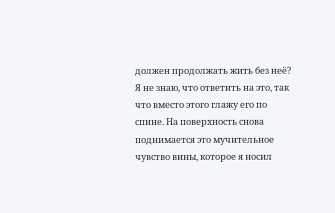должен продолжать жить без неё?
Я не знаю, что ответить на это, так что вместо этого глажу его по спине. На поверхность снова поднимается это мучительное чувство вины, которое я носил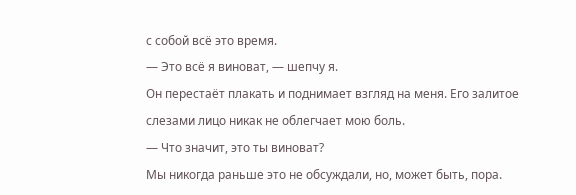с собой всё это время.
— Это всё я виноват, — шепчу я.
Он перестаёт плакать и поднимает взгляд на меня. Его залитое слезами лицо никак не облегчает мою боль.
— Что значит, это ты виноват?
Мы никогда раньше это не обсуждали, но, может быть, пора.